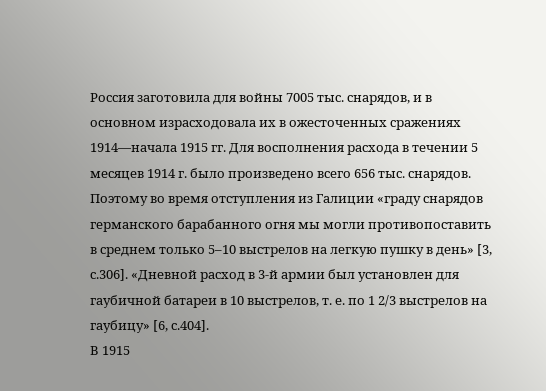Россия заготовила для войны 7005 тыс. снарядов, и в основном израсходовала их в ожесточенных сражениях 1914—начала 1915 гг. Для восполнения расхода в течении 5 месяцев 1914 г. было произведено всего 656 тыс. снарядов. Поэтому во время отступления из Галиции «граду снарядов германского барабанного огня мы могли противопоставить в среднем только 5–10 выстрелов на легкую пушку в день» [3, с.306]. «Дневной расход в 3‑й армии был установлен для гаубичной батареи в 10 выстрелов, т. е. по 1 2/3 выстрелов на гаубицу» [6, с.404].
В 1915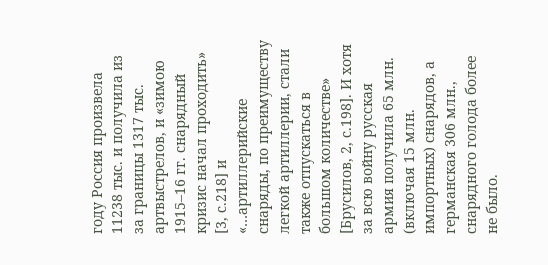году Россия произвела 11238 тыс. и получила из за границы 1317 тыс. артвыстрелов, и «зимою 1915–16 гг. снарядный кризис начал проходить» [3, с.218] и «…артиллерийские снаряды, по преимуществу легкой артиллерии, стали также отпускаться в большом количестве» [Брусилов, 2, с.198]. И хотя за всю войну русская армия получила 65 млн. (включая 15 млн. импортных) снарядов, а германская 306 млн., снарядного голода более не было.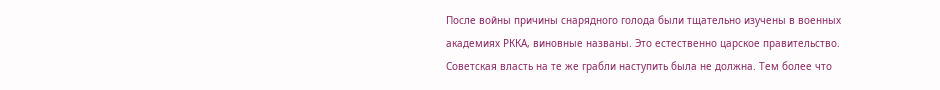После войны причины снарядного голода были тщательно изучены в военных академиях РККА, виновные названы. Это естественно царское правительство. Советская власть на те же грабли наступить была не должна. Тем более что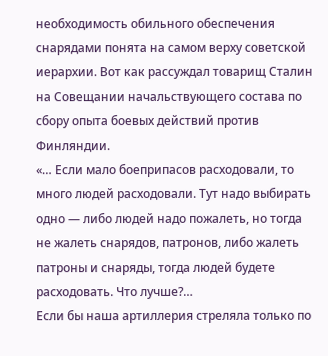необходимость обильного обеспечения снарядами понята на самом верху советской иерархии. Вот как рассуждал товарищ Сталин на Совещании начальствующего состава по сбору опыта боевых действий против Финляндии.
«… Если мало боеприпасов расходовали, то много людей расходовали. Тут надо выбирать одно — либо людей надо пожалеть, но тогда не жалеть снарядов, патронов, либо жалеть патроны и снаряды, тогда людей будете расходовать. Что лучше?…
Если бы наша артиллерия стреляла только по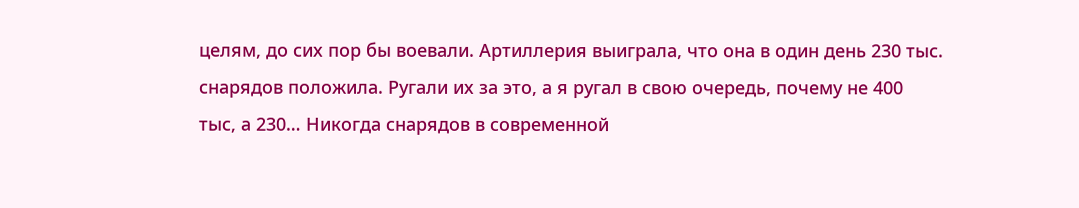целям, до сих пор бы воевали. Артиллерия выиграла, что она в один день 230 тыс. снарядов положила. Ругали их за это, а я ругал в свою очередь, почему не 400 тыс, а 230… Никогда снарядов в современной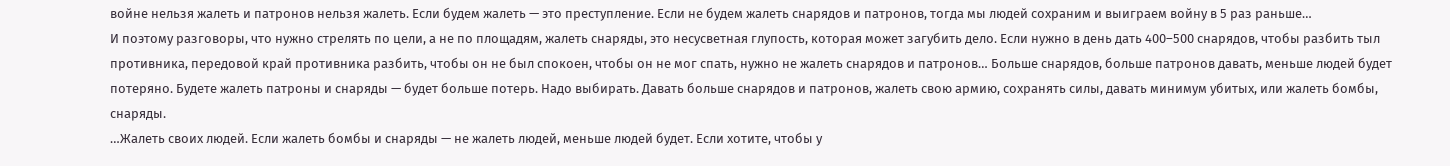войне нельзя жалеть и патронов нельзя жалеть. Если будем жалеть — это преступление. Если не будем жалеть снарядов и патронов, тогда мы людей сохраним и выиграем войну в 5 раз раньше…
И поэтому разговоры, что нужно стрелять по цели, а не по площадям, жалеть снаряды, это несусветная глупость, которая может загубить дело. Если нужно в день дать 400–500 снарядов, чтобы разбить тыл противника, передовой край противника разбить, чтобы он не был спокоен, чтобы он не мог спать, нужно не жалеть снарядов и патронов… Больше снарядов, больше патронов давать, меньше людей будет потеряно. Будете жалеть патроны и снаряды — будет больше потерь. Надо выбирать. Давать больше снарядов и патронов, жалеть свою армию, сохранять силы, давать минимум убитых, или жалеть бомбы, снаряды.
…Жалеть своих людей. Если жалеть бомбы и снаряды — не жалеть людей, меньше людей будет. Если хотите, чтобы у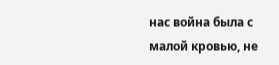нас война была с малой кровью, не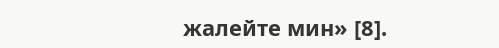жалейте мин» [8].